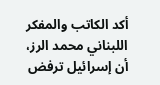أكد الكاتب والمفكر اللبناني محمد الرز، أن إسرائيل ترفض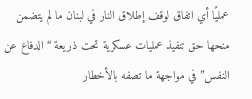عمليًا أي اتفاق لوقف إطلاق النار في لبنان ما لم يتضمن منحها حق تنفيذ عمليات عسكرية تحت ذريعة “الدفاع عن النفس” في مواجهة ما تصفه بالأخطار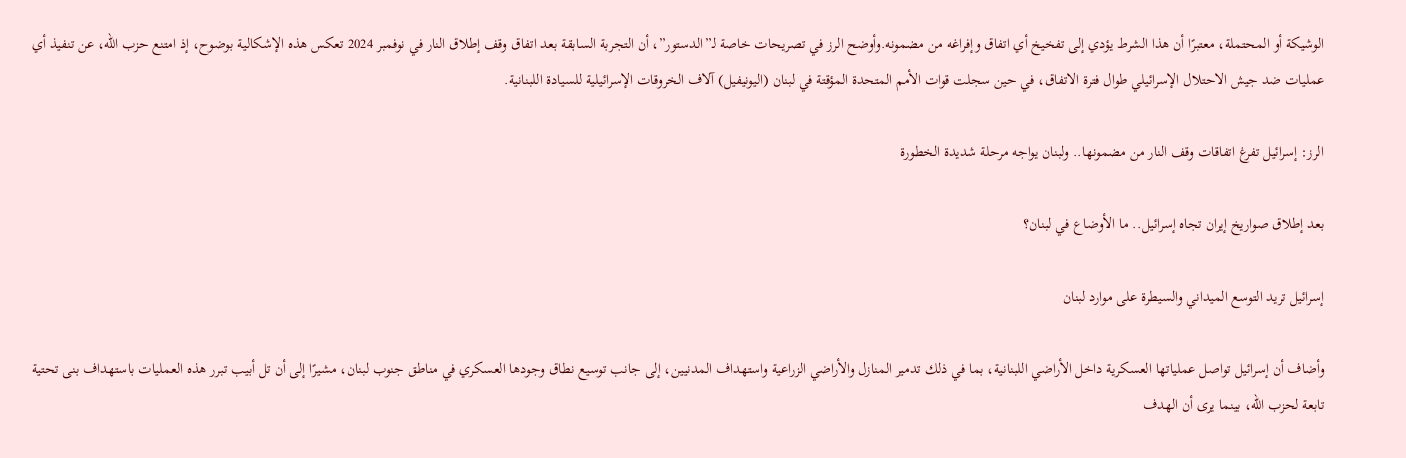الوشيكة أو المحتملة، معتبرًا أن هذا الشرط يؤدي إلى تفخيخ أي اتفاق وإفراغه من مضمونه.وأوضح الرز في تصريحات خاصة لـ”الدستور”، أن التجربة السابقة بعد اتفاق وقف إطلاق النار في نوفمبر 2024 تعكس هذه الإشكالية بوضوح، إذ امتنع حزب الله، عن تنفيذ أي عمليات ضد جيش الاحتلال الإسرائيلي طوال فترة الاتفاق، في حين سجلت قوات الأمم المتحدة المؤقتة في لبنان (اليونيفيل) آلاف الخروقات الإسرائيلية للسيادة اللبنانية.

الرز: إسرائيل تفرغ اتفاقات وقف النار من مضمونها.. ولبنان يواجه مرحلة شديدة الخطورة

بعد إطلاق صواريخ إيران تجاه إسرائيل.. ما الأوضاع في لبنان؟

إسرائيل تريد التوسع الميداني والسيطرة على موارد لبنان

وأضاف أن إسرائيل تواصل عملياتها العسكرية داخل الأراضي اللبنانية، بما في ذلك تدمير المنازل والأراضي الزراعية واستهداف المدنيين، إلى جانب توسيع نطاق وجودها العسكري في مناطق جنوب لبنان، مشيرًا إلى أن تل أبيب تبرر هذه العمليات باستهداف بنى تحتية تابعة لحزب الله، بينما يرى أن الهدف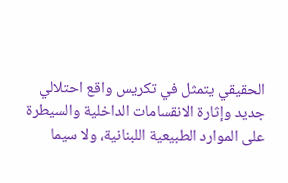الحقيقي يتمثل في تكريس واقع احتلالي جديد وإثارة الانقسامات الداخلية والسيطرة على الموارد الطبيعية اللبنانية، ولا سيما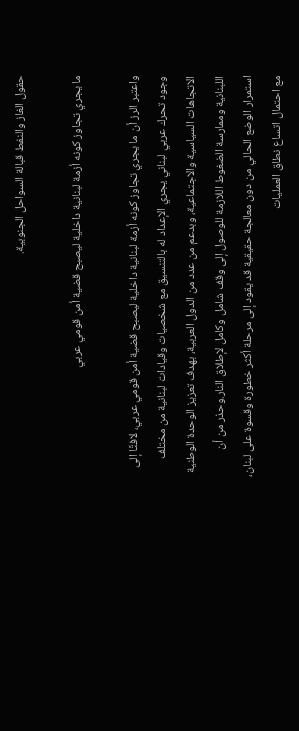حقول الغاز والنفط قبالة السواحل الجنوبية.

ما يجري تجاوز كونه أزمة لبنانية داخلية ليصبح قضية أمن قومي عربي

واعتبر الرز أن ما يجري تجاوز كونه أزمة لبنانية داخلية ليصبح قضية أمن قومي عربي، لافتًا إلى وجود تحرك عربي لبناني يجري الإعداد له بالتنسيق مع شخصيات وقيادات لبنانية من مختلف الاتجاهات السياسية والاجتماعية، وبدعم من عدد من الدول العربية، بهدف تعزيز الوحدة الوطنية اللبنانية وممارسة الضغوط اللازمة للوصول إلى وقف شامل وكامل لإطلاق النار.وحذر من أن استمرار الوضع الحالي من دون معالجة حقيقية قد يقود إلى مرحلة أكثر خطورة وقسوة على لبنان، مع احتمال اتساع نطاق العمليات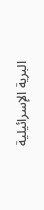البرية الإسرائيلية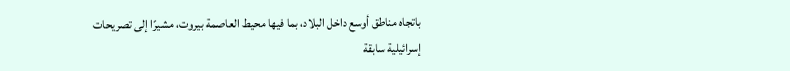باتجاه مناطق أوسع داخل البلاد، بما فيها محيط العاصمة بيروت، مشيرًا إلى تصريحات إسرائيلية سابقة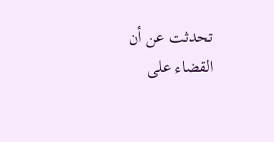تحدثت عن أن القضاء على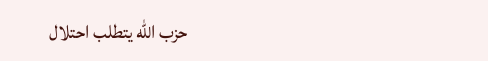حزب الله يتطلب احتلال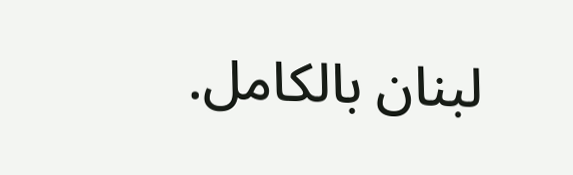لبنان بالكامل.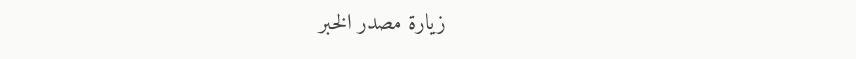زيارة مصدر الخبر